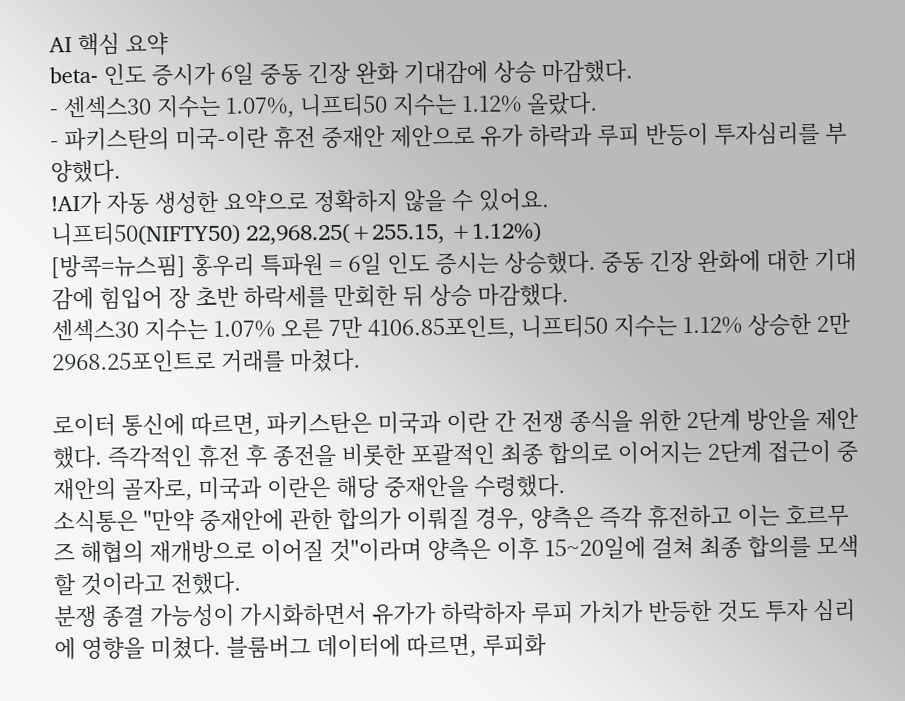AI 핵심 요약
beta- 인도 증시가 6일 중동 긴장 완화 기대감에 상승 마감했다.
- 센섹스30 지수는 1.07%, 니프티50 지수는 1.12% 올랐다.
- 파키스탄의 미국-이란 휴전 중재안 제안으로 유가 하락과 루피 반등이 투자심리를 부양했다.
!AI가 자동 생성한 요약으로 정확하지 않을 수 있어요.
니프티50(NIFTY50) 22,968.25(+255.15, +1.12%)
[방콕=뉴스핌] 홍우리 특파원 = 6일 인도 증시는 상승했다. 중동 긴장 완화에 대한 기대감에 힘입어 장 초반 하락세를 만회한 뒤 상승 마감했다.
센섹스30 지수는 1.07% 오른 7만 4106.85포인트, 니프티50 지수는 1.12% 상승한 2만 2968.25포인트로 거래를 마쳤다.

로이터 통신에 따르면, 파키스탄은 미국과 이란 간 전쟁 종식을 위한 2단계 방안을 제안했다. 즉각적인 휴전 후 종전을 비롯한 포괄적인 최종 합의로 이어지는 2단계 접근이 중재안의 골자로, 미국과 이란은 해당 중재안을 수령했다.
소식통은 "만약 중재안에 관한 합의가 이뤄질 경우, 양측은 즉각 휴전하고 이는 호르무즈 해협의 재개방으로 이어질 것"이라며 양측은 이후 15~20일에 걸쳐 최종 합의를 모색할 것이라고 전했다.
분쟁 종결 가능성이 가시화하면서 유가가 하락하자 루피 가치가 반등한 것도 투자 심리에 영향을 미쳤다. 블룸버그 데이터에 따르면, 루피화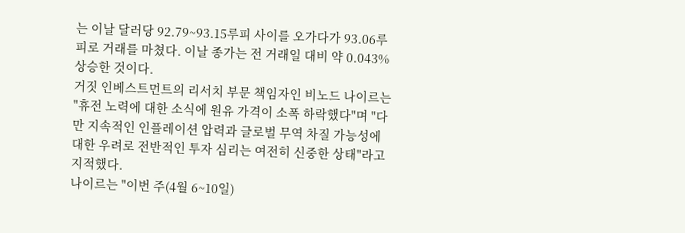는 이날 달러당 92.79~93.15루피 사이를 오가다가 93.06루피로 거래를 마쳤다. 이날 종가는 전 거래일 대비 약 0.043% 상승한 것이다.
거짓 인베스트먼트의 리서치 부문 책임자인 비노드 나이르는 "휴전 노력에 대한 소식에 원유 가격이 소폭 하락했다"며 "다만 지속적인 인플레이션 압력과 글로벌 무역 차질 가능성에 대한 우려로 전반적인 투자 심리는 여전히 신중한 상태"라고 지적했다.
나이르는 "이번 주(4월 6~10일)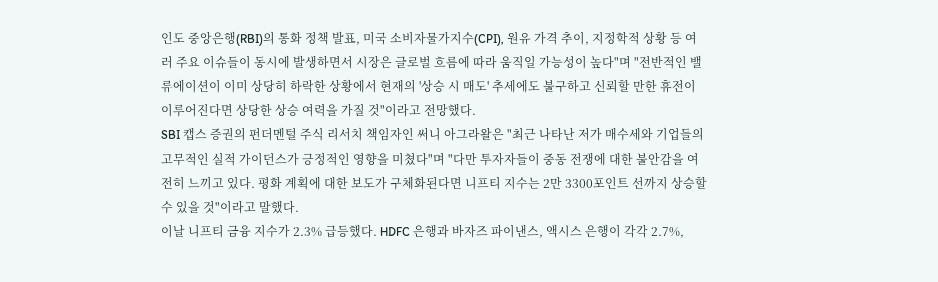인도 중앙은행(RBI)의 통화 정책 발표, 미국 소비자물가지수(CPI), 원유 가격 추이, 지정학적 상황 등 여러 주요 이슈들이 동시에 발생하면서 시장은 글로벌 흐름에 따라 움직일 가능성이 높다"며 "전반적인 밸류에이션이 이미 상당히 하락한 상황에서 현재의 '상승 시 매도' 추세에도 불구하고 신뢰할 만한 휴전이 이루어진다면 상당한 상승 여력을 가질 것"이라고 전망했다.
SBI 캡스 증권의 펀더멘털 주식 리서치 책임자인 써니 아그라왈은 "최근 나타난 저가 매수세와 기업들의 고무적인 실적 가이던스가 긍정적인 영향을 미쳤다"며 "다만 투자자들이 중동 전쟁에 대한 불안감을 여전히 느끼고 있다. 평화 계획에 대한 보도가 구체화된다면 니프티 지수는 2만 3300포인트 선까지 상승할 수 있을 것"이라고 말했다.
이날 니프티 금융 지수가 2.3% 급등했다. HDFC 은행과 바자즈 파이낸스, 액시스 은행이 각각 2.7%,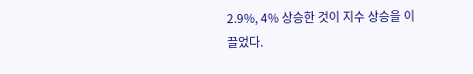2.9%, 4% 상승한 것이 지수 상승을 이끌었다.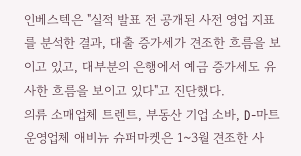인베스텍은 "실적 발표 전 공개된 사전 영업 지표를 분석한 결과, 대출 증가세가 견조한 흐름을 보이고 있고, 대부분의 은행에서 예금 증가세도 유사한 흐름을 보이고 있다"고 진단했다.
의류 소매업체 트렌트, 부동산 기업 소바, D-마트 운영업체 애비뉴 슈퍼마켓은 1~3월 견조한 사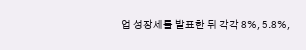업 성장세를 발표한 뒤 각각 8%, 5.8%,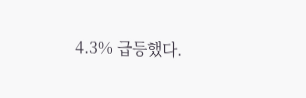4.3% 급등했다.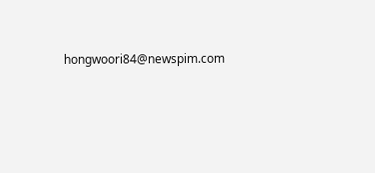hongwoori84@newspim.com